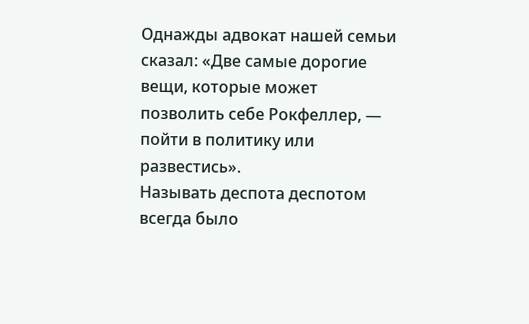Однажды адвокат нашей семьи сказал: «Две самые дорогие вещи, которые может позволить себе Рокфеллер, — пойти в политику или развестись».
Называть деспота деспотом всегда было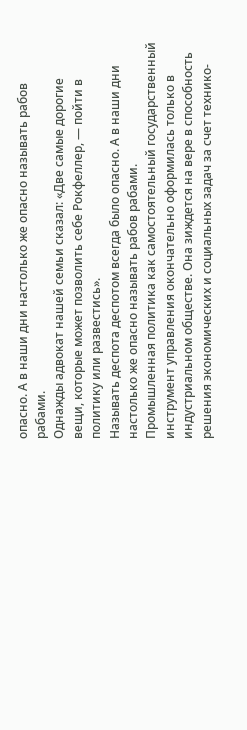опасно. А в наши дни настолько же опасно называть рабов рабами.
Однажды адвокат нашей семьи сказал: «Две самые дорогие вещи, которые может позволить себе Рокфеллер, — пойти в политику или развестись».
Называть деспота деспотом всегда было опасно. А в наши дни настолько же опасно называть рабов рабами.
Промышленная политика как самостоятельный государственный инструмент управления окончательно оформилась только в индустриальном обществе. Она зиждется на вере в способность решения экономических и социальных задач за счет технико-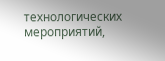технологических мероприятий,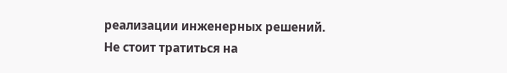реализации инженерных решений.
Не стоит тратиться на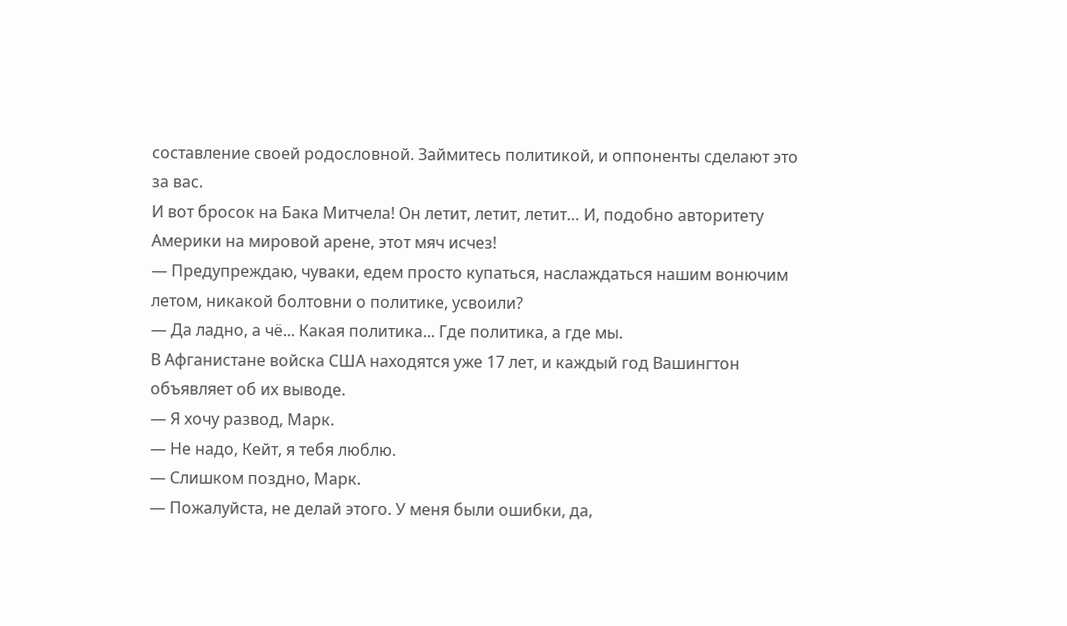составление своей родословной. Займитесь политикой, и оппоненты сделают это за вас.
И вот бросок на Бака Митчела! Он летит, летит, летит… И, подобно авторитету Америки на мировой арене, этот мяч исчез!
— Предупреждаю, чуваки, едем просто купаться, наслаждаться нашим вонючим летом, никакой болтовни о политике, усвоили?
— Да ладно, а чё... Какая политика... Где политика, а где мы.
В Афганистане войска США находятся уже 17 лет, и каждый год Вашингтон объявляет об их выводе.
— Я хочу развод, Марк.
— Не надо, Кейт, я тебя люблю.
— Слишком поздно, Марк.
— Пожалуйста, не делай этого. У меня были ошибки, да,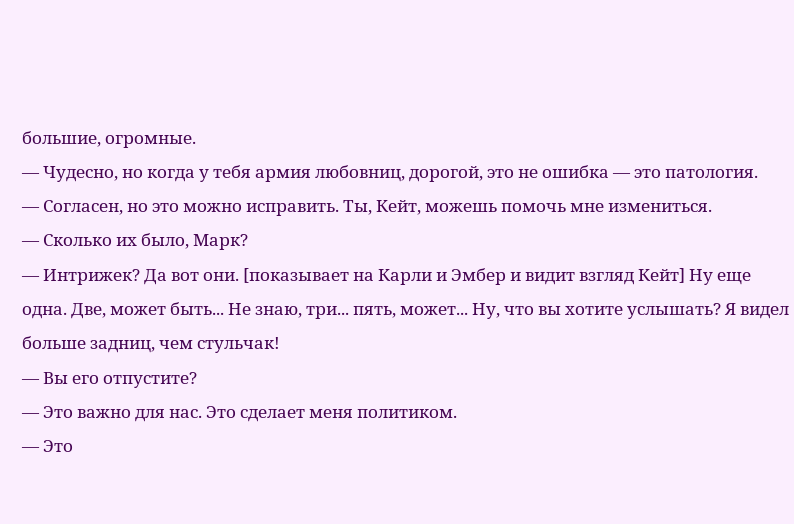большие, огромные.
— Чудесно, но когда у тебя армия любовниц, дорогой, это не ошибка — это патология.
— Согласен, но это можно исправить. Ты, Кейт, можешь помочь мне измениться.
— Сколько их было, Марк?
— Интрижек? Да вот они. [показывает на Карли и Эмбер и видит взгляд Кейт] Ну еще одна. Две, может быть... Не знаю, три... пять, может... Ну, что вы хотите услышать? Я видел больше задниц, чем стульчак!
— Вы его отпустите?
— Это важно для нас. Это сделает меня политиком.
— Это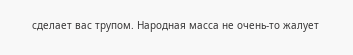сделает вас трупом. Народная масса не очень-то жалует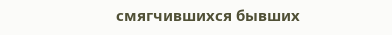смягчившихся бывших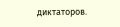диктаторов.